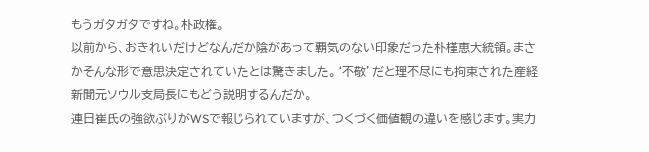もうガタガタですね。朴政権。
以前から、おきれいだけどなんだか陰があって覇気のない印象だった朴槿恵大統領。まさかそんな形で意思決定されていたとは驚きました。‘不敬’だと理不尽にも拘束された産経新聞元ソウル支局長にもどう説明するんだか。
連日崔氏の強欲ぶりがWSで報じられていますが、つくづく価値観の違いを感じます。実力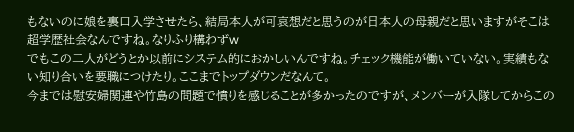もないのに娘を裏口入学させたら、結局本人が可哀想だと思うのが日本人の母親だと思いますがそこは超学歴社会なんですね。なりふり構わずw
でもこの二人がどうとか以前にシステム的におかしいんですね。チェック機能が働いていない。実績もない知り合いを要職につけたり。ここまでトップダウンだなんて。
今までは慰安婦関連や竹島の問題で憤りを感じることが多かったのですが、メンバーが入隊してからこの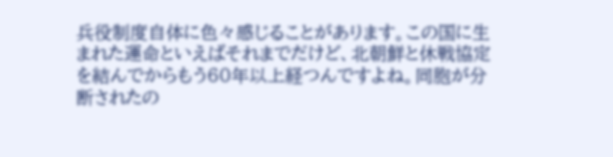兵役制度自体に色々感じることがあります。この国に生まれた運命といえばそれまでだけど、北朝鮮と休戦協定を結んでからもう60年以上経つんですよね。同胞が分断されたの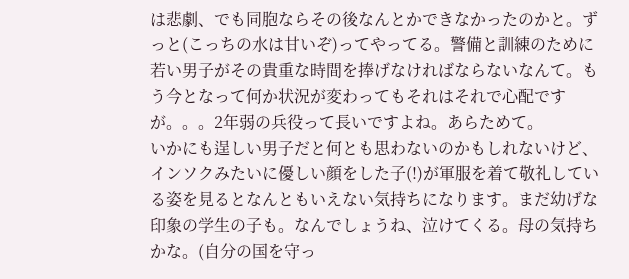は悲劇、でも同胞ならその後なんとかできなかったのかと。ずっと(こっちの水は甘いぞ)ってやってる。警備と訓練のために若い男子がその貴重な時間を捧げなければならないなんて。もう今となって何か状況が変わってもそれはそれで心配ですが。。。2年弱の兵役って長いですよね。あらためて。
いかにも逞しい男子だと何とも思わないのかもしれないけど、インソクみたいに優しい顔をした子(!)が軍服を着て敬礼している姿を見るとなんともいえない気持ちになります。まだ幼げな印象の学生の子も。なんでしょうね、泣けてくる。母の気持ちかな。(自分の国を守っ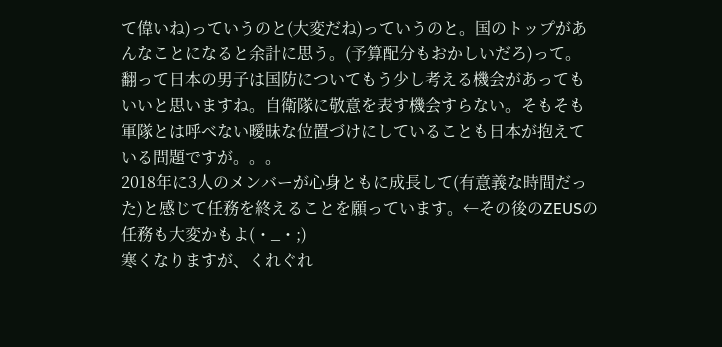て偉いね)っていうのと(大変だね)っていうのと。国のトップがあんなことになると余計に思う。(予算配分もおかしいだろ)って。
翻って日本の男子は国防についてもう少し考える機会があってもいいと思いますね。自衛隊に敬意を表す機会すらない。そもそも軍隊とは呼べない曖昧な位置づけにしていることも日本が抱えている問題ですが。。。
2018年に3人のメンバーが心身ともに成長して(有意義な時間だった)と感じて任務を終えることを願っています。←その後のZEUSの任務も大変かもよ(・_・;)
寒くなりますが、くれぐれ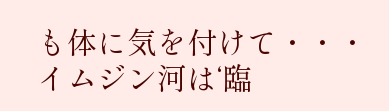も体に気を付けて・・・
イムジン河は‘臨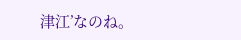津江’なのね。